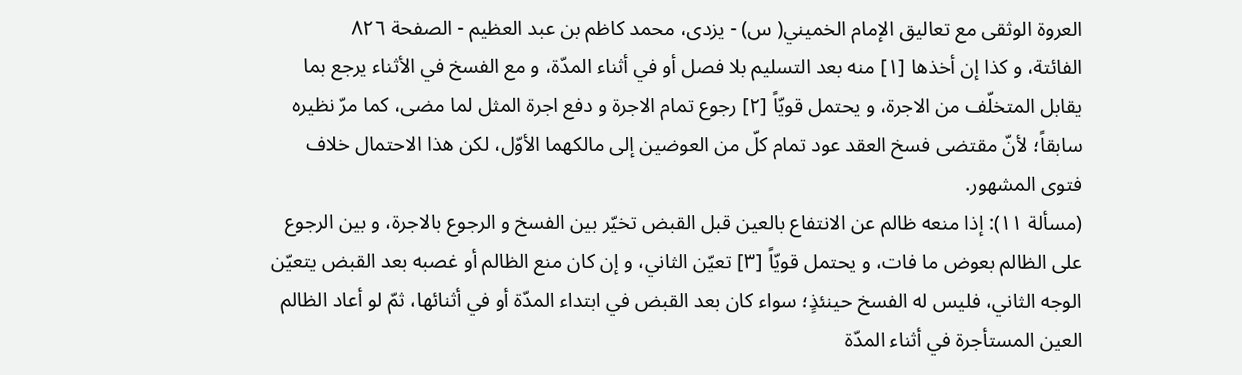العروة الوثقى مع تعاليق الإمام الخميني( س) - يزدى، محمد كاظم بن عبد العظيم - الصفحة ٨٢٦
الفائتة، و كذا إن أخذها [١] منه بعد التسليم بلا فصل أو في أثناء المدّة، و مع الفسخ في الأثناء يرجع بما يقابل المتخلّف من الاجرة، و يحتمل قويّاً [٢] رجوع تمام الاجرة و دفع اجرة المثل لما مضى، كما مرّ نظيره سابقاً؛ لأنّ مقتضى فسخ العقد عود تمام كلّ من العوضين إلى مالكهما الأوّل، لكن هذا الاحتمال خلاف فتوى المشهور.
(مسألة ١١): إذا منعه ظالم عن الانتفاع بالعين قبل القبض تخيّر بين الفسخ و الرجوع بالاجرة، و بين الرجوع على الظالم بعوض ما فات، و يحتمل قويّاً [٣] تعيّن الثاني، و إن كان منع الظالم أو غصبه بعد القبض يتعيّن الوجه الثاني، فليس له الفسخ حينئذٍ؛ سواء كان بعد القبض في ابتداء المدّة أو في أثنائها، ثمّ لو أعاد الظالم العين المستأجرة في أثناء المدّة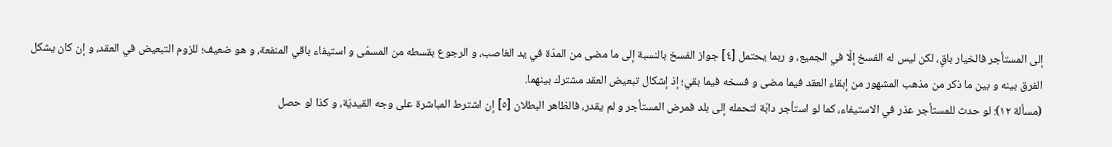إلى المستأجر فالخيار باقٍ، لكن ليس له الفسخ إلّا في الجميع، و ربما يحتمل [٤] جواز الفسخ بالنسبة إلى ما مضى من المدّة في يد الغاصب، و الرجوع بقسطه من المسمّى و استيفاء باقي المنفعة، و هو ضعيف؛ للزوم التبعيض في العقد، و إن كان يشكل الفرق بينه و بين ما ذكر من مذهب المشهور من إبقاء العقد فيما مضى و فسخه فيما بقي؛ إذ إشكال تبعيض العقد مشترك بينهما.
(مسألة ١٢): لو حدث للمستأجر عذر في الاستيفاء، كما لو استأجر دابّة لتحمله إلى بلد فمرض المستأجر و لم يقدر، فالظاهر البطلان [٥] إن اشترط المباشرة على وجه القيديّة، و كذا لو حصل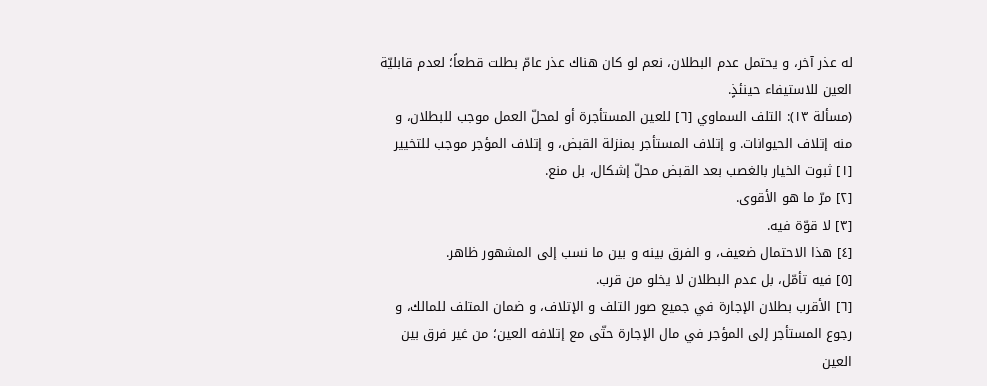له عذر آخر، و يحتمل عدم البطلان، نعم لو كان هناك عذر عامّ بطلت قطعاً؛ لعدم قابليّة العين للاستيفاء حينئذٍ.
(مسألة ١٣): التلف السماوي [٦] للعين المستأجرة أو لمحلّ العمل موجب للبطلان، و منه إتلاف الحيوانات. و إتلاف المستأجر بمنزلة القبض، و إتلاف المؤجر موجب للتخيير
[١] ثبوت الخيار بالغصب بعد القبض محلّ إشكال، بل منع.
[٢] مرّ ما هو الأقوى.
[٣] لا قوّة فيه.
[٤] هذا الاحتمال ضعيف، و الفرق بينه و بين ما نسب إلى المشهور ظاهر.
[٥] فيه تأمّل، بل عدم البطلان لا يخلو من قرب.
[٦] الأقرب بطلان الإجارة في جميع صور التلف و الإتلاف، و ضمان المتلف للمالك، و رجوع المستأجر إلى المؤجر في مال الإجارة حتّى مع إتلافه العين؛ من غير فرق بين العين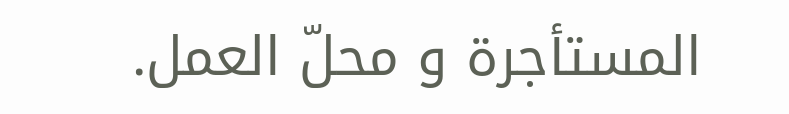المستأجرة و محلّ العمل.